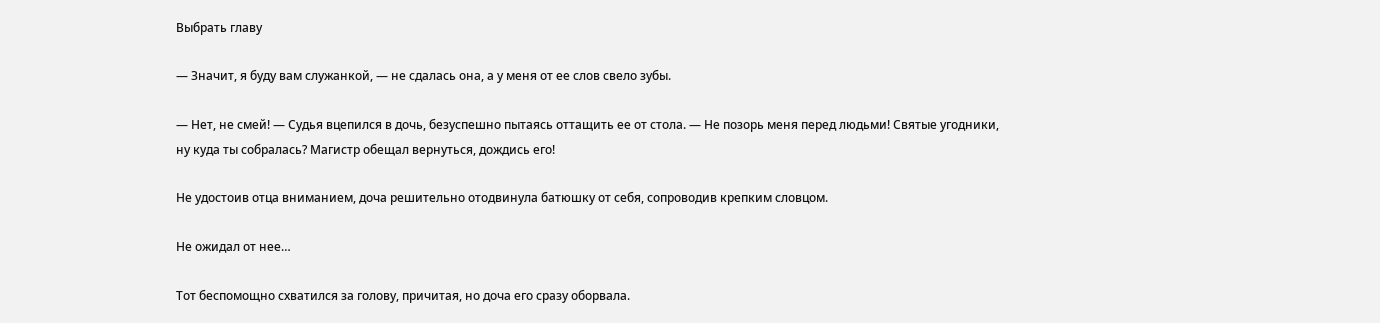Выбрать главу

— Значит, я буду вам служанкой, — не сдалась она, а у меня от ее слов свело зубы.

— Нет, не смей! — Судья вцепился в дочь, безуспешно пытаясь оттащить ее от стола. — Не позорь меня перед людьми! Святые угодники, ну куда ты собралась? Магистр обещал вернуться, дождись его!

Не удостоив отца вниманием, доча решительно отодвинула батюшку от себя, сопроводив крепким словцом.

Не ожидал от нее…

Тот беспомощно схватился за голову, причитая, но доча его сразу оборвала.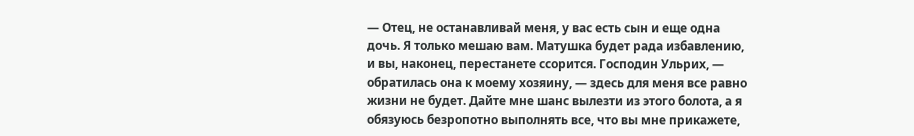— Отец, не останавливай меня, у вас есть сын и еще одна дочь. Я только мешаю вам. Матушка будет рада избавлению, и вы, наконец, перестанете ссорится. Господин Ульрих, — обратилась она к моему хозяину, — здесь для меня все равно жизни не будет. Дайте мне шанс вылезти из этого болота, а я обязуюсь безропотно выполнять все, что вы мне прикажете,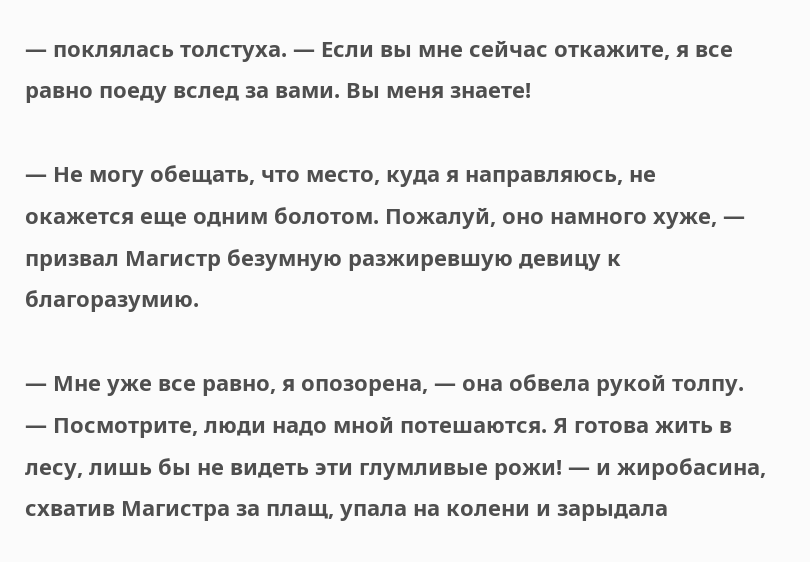— поклялась толстуха. — Если вы мне сейчас откажите, я все равно поеду вслед за вами. Вы меня знаете!

— Не могу обещать, что место, куда я направляюсь, не окажется еще одним болотом. Пожалуй, оно намного хуже, — призвал Магистр безумную разжиревшую девицу к благоразумию.

— Мне уже все равно, я опозорена, — она обвела рукой толпу. — Посмотрите, люди надо мной потешаются. Я готова жить в лесу, лишь бы не видеть эти глумливые рожи! — и жиробасина, схватив Магистра за плащ, упала на колени и зарыдала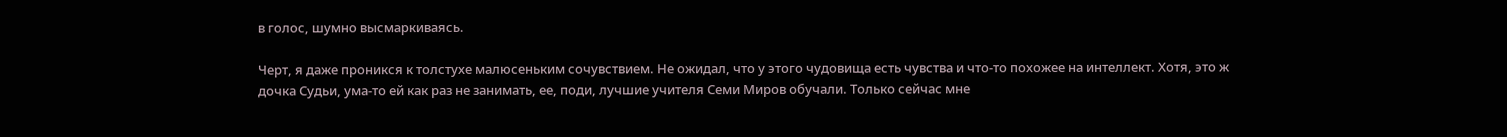в голос, шумно высмаркиваясь.

Черт, я даже проникся к толстухе малюсеньким сочувствием. Не ожидал, что у этого чудовища есть чувства и что-то похожее на интеллект. Хотя, это ж дочка Судьи, ума-то ей как раз не занимать, ее, поди, лучшие учителя Семи Миров обучали. Только сейчас мне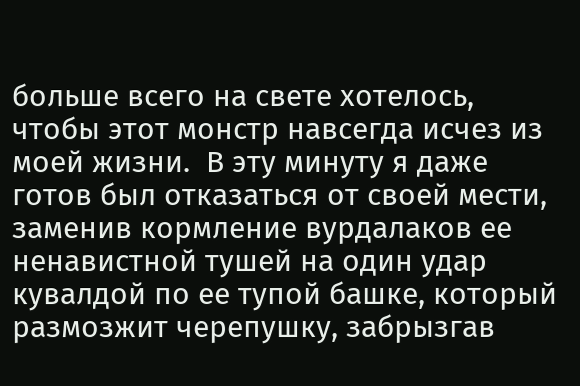больше всего на свете хотелось, чтобы этот монстр навсегда исчез из моей жизни.  В эту минуту я даже готов был отказаться от своей мести, заменив кормление вурдалаков ее ненавистной тушей на один удар кувалдой по ее тупой башке, который размозжит черепушку, забрызгав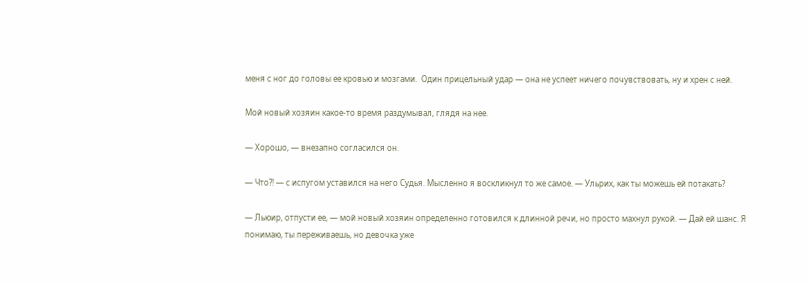меня с ног до головы ее кровью и мозгами.  Один прицельный удар — она не успеет ничего почувствовать, ну и хрен с ней.

Мой новый хозяин какое-то время раздумывал, глядя на нее.

— Хорошо, — внезапно согласился он.

— Что?! — с испугом уставился на него Судья. Мысленно я воскликнул то же самое. — Ульрих, как ты можешь ей потакать?

— Льюир, отпусти ее, — мой новый хозяин определенно готовился к длинной речи, но просто махнул рукой. — Дай ей шанс. Я понимаю, ты переживаешь, но девочка уже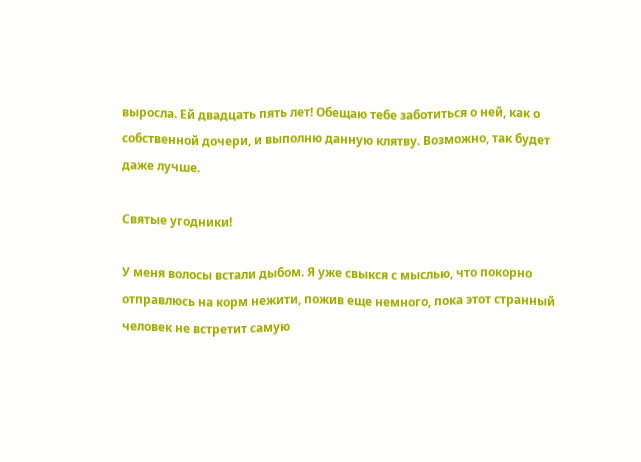выросла. Ей двадцать пять лет! Обещаю тебе заботиться о ней, как о собственной дочери, и выполню данную клятву. Возможно, так будет даже лучше.

Святые угодники!

У меня волосы встали дыбом. Я уже свыкся с мыслью, что покорно отправлюсь на корм нежити, пожив еще немного, пока этот странный человек не встретит самую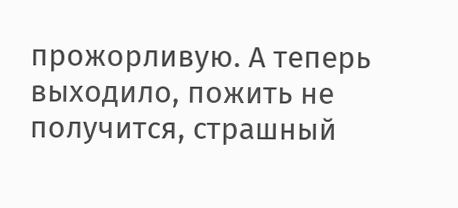прожорливую. А теперь выходило, пожить не получится, страшный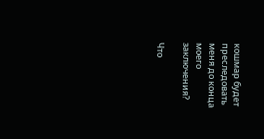кошмар будет преследовать меня до конца моего заключения?

Что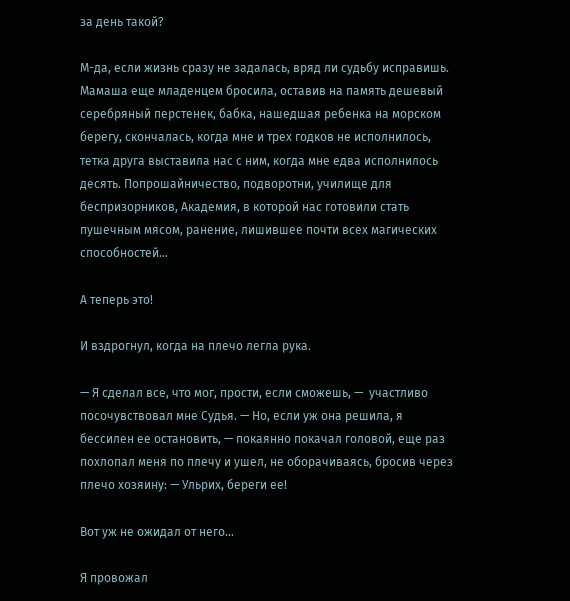за день такой?

М-да, если жизнь сразу не задалась, вряд ли судьбу исправишь. Мамаша еще младенцем бросила, оставив на память дешевый серебряный перстенек, бабка, нашедшая ребенка на морском берегу, скончалась, когда мне и трех годков не исполнилось, тетка друга выставила нас с ним, когда мне едва исполнилось десять. Попрошайничество, подворотни, училище для беспризорников, Академия, в которой нас готовили стать пушечным мясом, ранение, лишившее почти всех магических способностей…

А теперь это!

И вздрогнул, когда на плечо легла рука.

— Я сделал все, что мог, прости, если сможешь, —  участливо посочувствовал мне Судья. — Но, если уж она решила, я бессилен ее остановить, — покаянно покачал головой, еще раз похлопал меня по плечу и ушел, не оборачиваясь, бросив через плечо хозяину: — Ульрих, береги ее!

Вот уж не ожидал от него…

Я провожал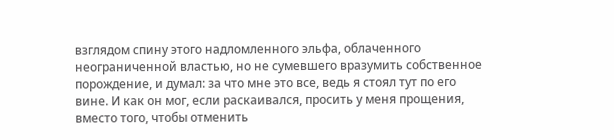взглядом спину этого надломленного эльфа, облаченного неограниченной властью, но не сумевшего вразумить собственное порождение, и думал: за что мне это все, ведь я стоял тут по его вине. И как он мог, если раскаивался, просить у меня прощения, вместо того, чтобы отменить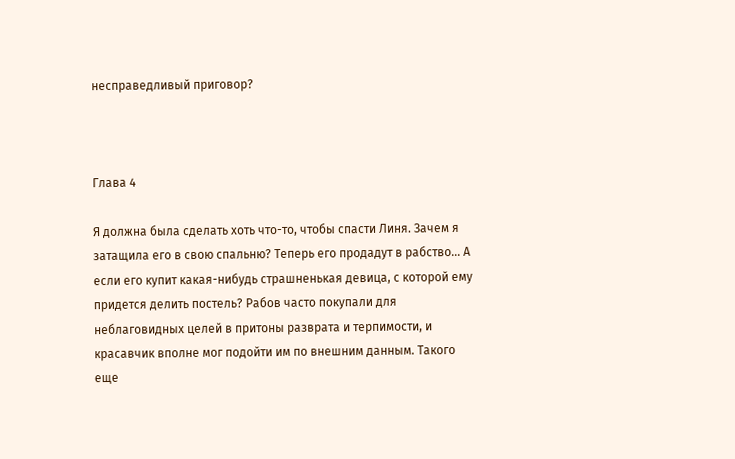несправедливый приговор?



Глава 4

Я должна была сделать хоть что-то, чтобы спасти Линя. Зачем я затащила его в свою спальню? Теперь его продадут в рабство... А если его купит какая-нибудь страшненькая девица, с которой ему придется делить постель? Рабов часто покупали для неблаговидных целей в притоны разврата и терпимости, и красавчик вполне мог подойти им по внешним данным. Такого еще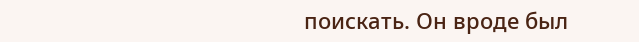поискать. Он вроде был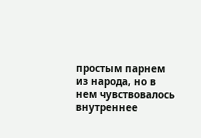простым парнем из народа, но в нем чувствовалось внутреннее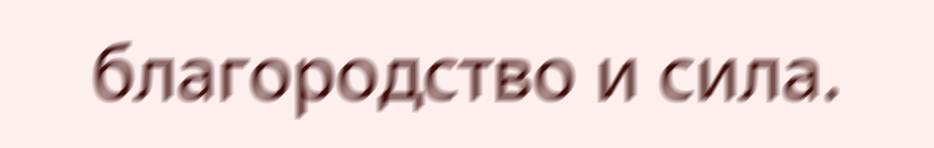благородство и сила.